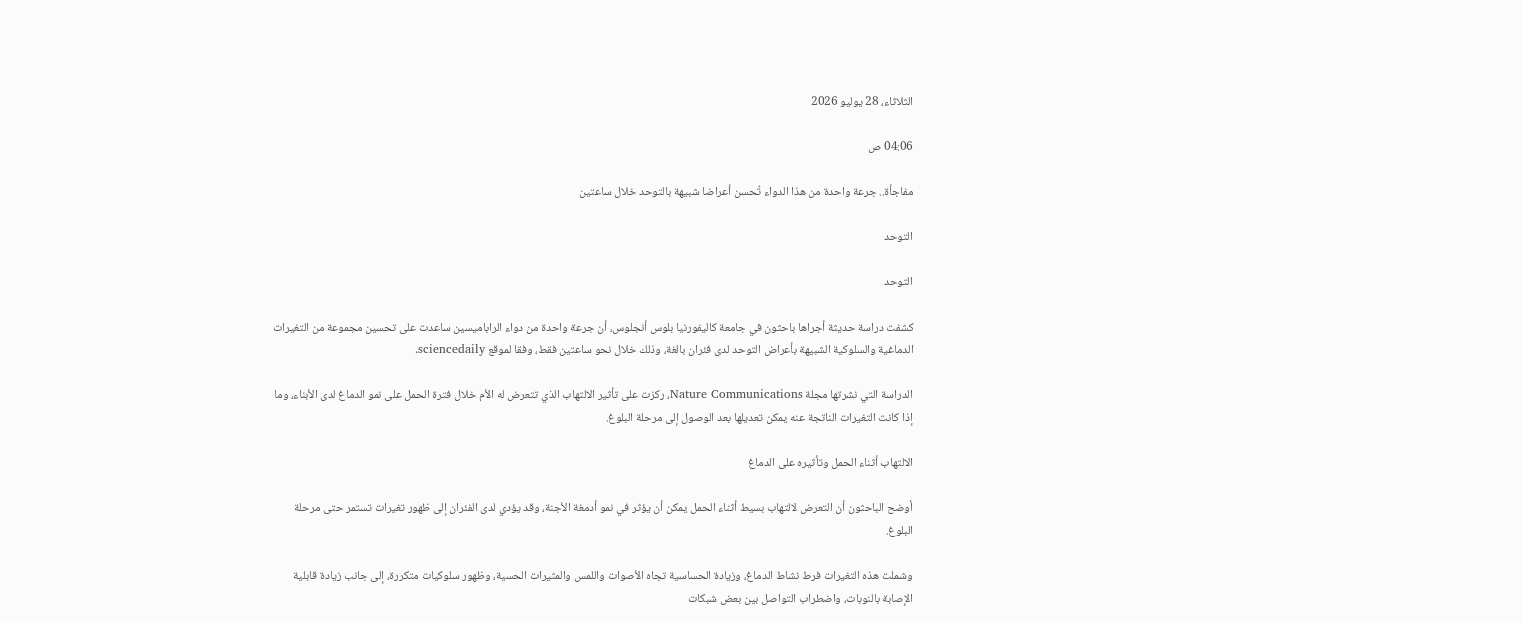الثلاثاء، 28 يوليو 2026

04:06 ص

مفاجأة.. جرعة واحدة من هذا الدواء تُحسن أعراضا شبيهة بالتوحد خلال ساعتين

التوحد

التوحد

كشفت دراسة حديثة أجراها باحثون في جامعة كاليفورنيا بلوس أنجلوس، أن جرعة واحدة من دواء الراباميسين ساعدت على تحسين مجموعة من التغيرات الدماغية والسلوكية الشبيهة بأعراض التوحد لدى فئران بالغة، وذلك خلال نحو ساعتين فقط، وفقا لموقع sciencedaily.

الدراسة التي نشرتها مجلة Nature Communications، ركزت على تأثير الالتهاب الذي تتعرض له الأم خلال فترة الحمل على نمو الدماغ لدى الأبناء، وما إذا كانت التغيرات الناتجة عنه يمكن تعديلها بعد الوصول إلى مرحلة البلوغ.

الالتهاب أثناء الحمل وتأثيره على الدماغ

أوضح الباحثون أن التعرض لالتهاب بسيط أثناء الحمل يمكن أن يؤثر في نمو أدمغة الأجنة، وقد يؤدي لدى الفئران إلى ظهور تغيرات تستمر حتى مرحلة البلوغ.

وشملت هذه التغيرات فرط نشاط الدماغ، وزيادة الحساسية تجاه الأصوات واللمس والمثيرات الحسية، وظهور سلوكيات متكررة، إلى جانب زيادة قابلية الإصابة بالنوبات، واضطراب التواصل بين بعض شبكات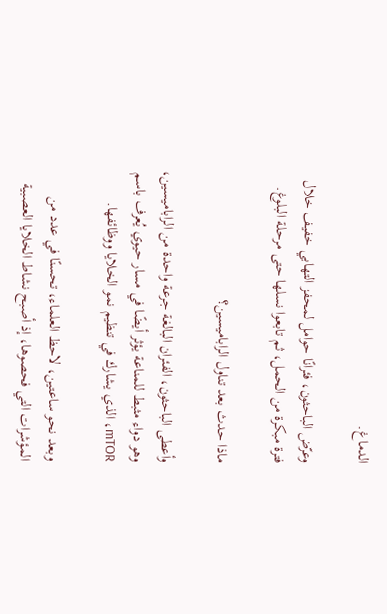الدماغ.

وعرّض الباحثون، فئرانًا حوامل لمحفز التهابي خفيف خلال فترة مبكرة من الحمل، ثم تابعوا نسلها حتى مرحلة البلوغ.

ماذا حدث بعد تناول الراباميسين؟

وأعطى الباحثون، الفئران البالغة جرعة واحدة من الراباميسين، وهو دواء مثبط للمناعة يؤثر أيضًا في مسار حيوي يُعرف باسم mTOR، الذي يشارك في تنظيم نمو الخلايا ووظائفها.

وبعد نحو ساعتين، لاحظ العلماء، تحسنًا في عدد من المؤشرات التي فحصوها، إذ أصبح نشاط الخلايا العصبية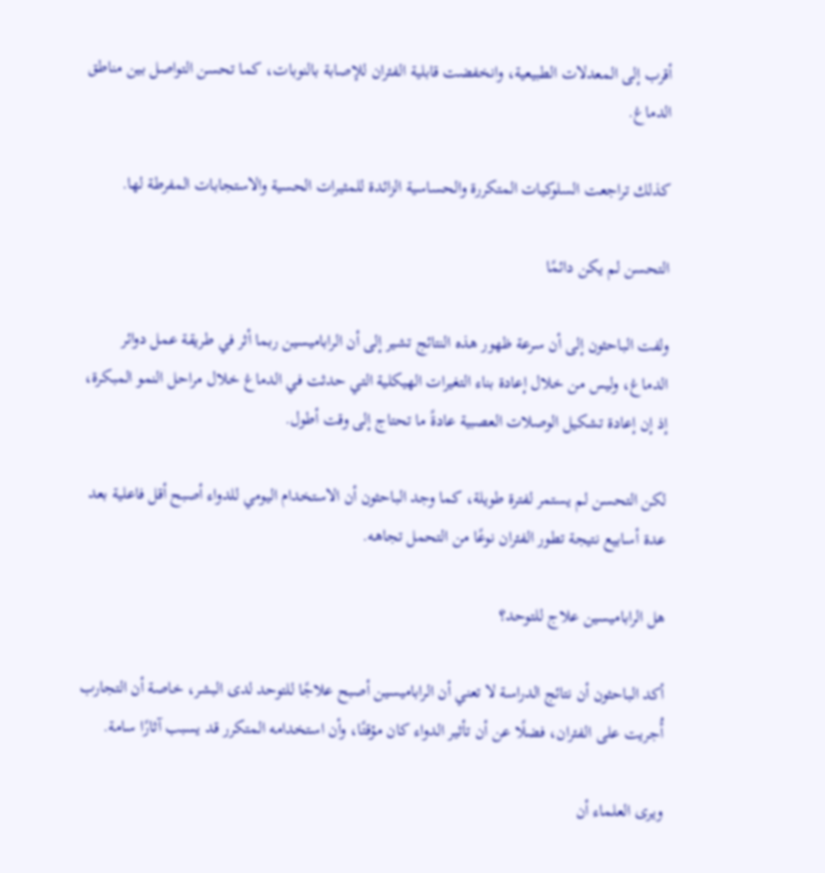أقرب إلى المعدلات الطبيعية، وانخفضت قابلية الفئران للإصابة بالنوبات، كما تحسن التواصل بين مناطق الدماغ.

كذلك تراجعت السلوكيات المتكررة والحساسية الزائدة للمثيرات الحسية والاستجابات المفرطة لها.

التحسن لم يكن دائمًا

ولفت الباحثون إلى أن سرعة ظهور هذه النتائج تشير إلى أن الراباميسين ربما أثر في طريقة عمل دوائر الدماغ، وليس من خلال إعادة بناء التغيرات الهيكلية التي حدثت في الدماغ خلال مراحل النمو المبكرة، إذ إن إعادة تشكيل الوصلات العصبية عادةً ما تحتاج إلى وقت أطول.

لكن التحسن لم يستمر لفترة طويلة، كما وجد الباحثون أن الاستخدام اليومي للدواء أصبح أقل فاعلية بعد عدة أسابيع نتيجة تطور الفئران نوعًا من التحمل تجاهه.

هل الراباميسين علاج للتوحد؟

أكد الباحثون أن نتائج الدراسة لا تعني أن الراباميسين أصبح علاجًا للتوحد لدى البشر، خاصة أن التجارب أُجريت على الفئران، فضلًا عن أن تأثير الدواء كان مؤقتًا، وأن استخدامه المتكرر قد يسبب آثارًا سامة.

ويرى العلماء أن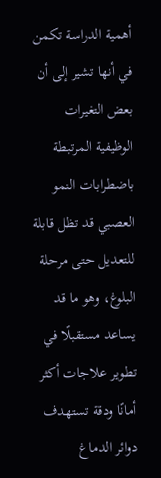أهمية الدراسة تكمن في أنها تشير إلى أن بعض التغيرات الوظيفية المرتبطة باضطرابات النمو العصبي قد تظل قابلة للتعديل حتى مرحلة البلوغ، وهو ما قد يساعد مستقبلًا في تطوير علاجات أكثر أمانًا ودقة تستهدف دوائر الدماغ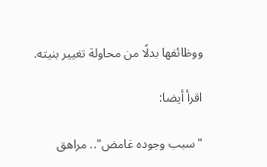ووظائفها بدلًا من محاولة تغيير بنيته.

اقرأ أيضا:

"سبب وجوده غامض".. مراهق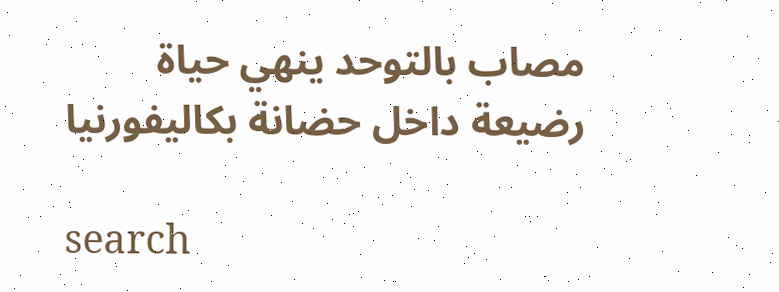مصاب بالتوحد ينهي حياة رضيعة داخل حضانة بكاليفورنيا

search